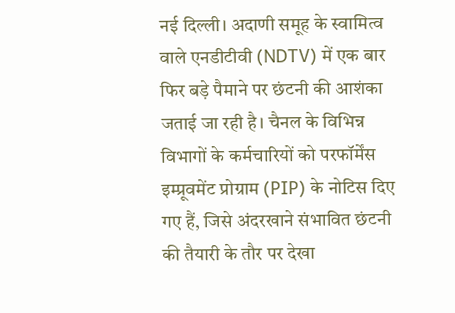नई दिल्ली। अदाणी समूह के स्वामित्व वाले एनडीटीवी (NDTV) में एक बार फिर बड़े पैमाने पर छंटनी की आशंका जताई जा रही है। चैनल के विभिन्न विभागों के कर्मचारियों को परफॉर्मेंस इम्प्रूवमेंट प्रोग्राम (PIP) के नोटिस दिए गए हैं, जिसे अंदरखाने संभावित छंटनी की तैयारी के तौर पर देखा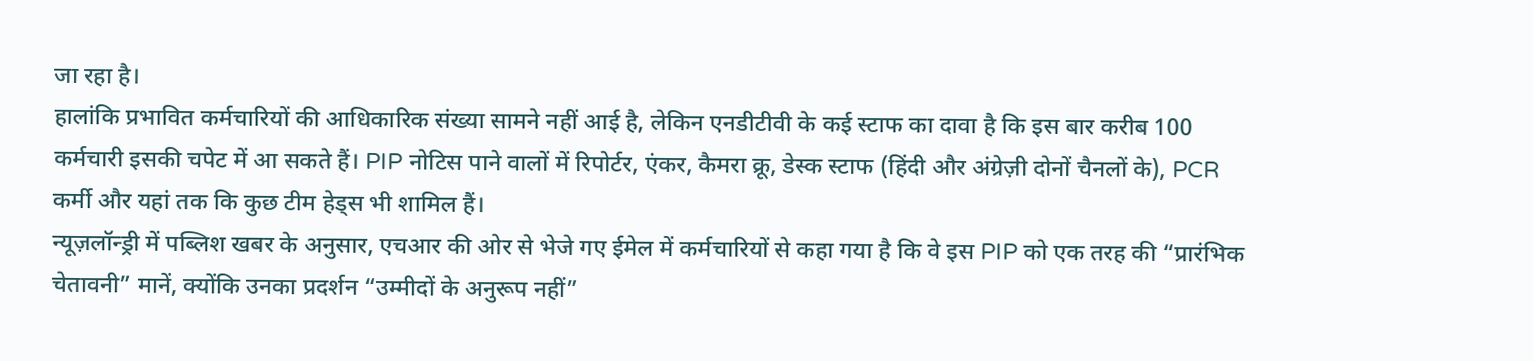जा रहा है।
हालांकि प्रभावित कर्मचारियों की आधिकारिक संख्या सामने नहीं आई है, लेकिन एनडीटीवी के कई स्टाफ का दावा है कि इस बार करीब 100 कर्मचारी इसकी चपेट में आ सकते हैं। PIP नोटिस पाने वालों में रिपोर्टर, एंकर, कैमरा क्रू, डेस्क स्टाफ (हिंदी और अंग्रेज़ी दोनों चैनलों के), PCR कर्मी और यहां तक कि कुछ टीम हेड्स भी शामिल हैं।
न्यूज़लॉन्ड्री में पब्लिश खबर के अनुसार, एचआर की ओर से भेजे गए ईमेल में कर्मचारियों से कहा गया है कि वे इस PIP को एक तरह की “प्रारंभिक चेतावनी” मानें, क्योंकि उनका प्रदर्शन “उम्मीदों के अनुरूप नहीं”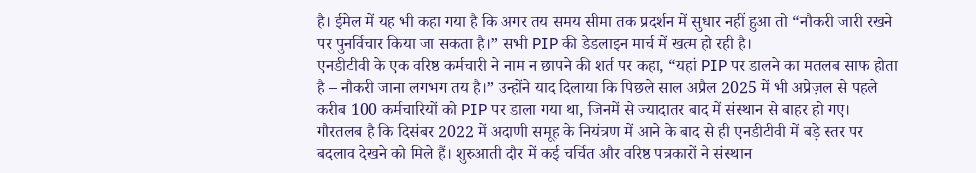है। ईमेल में यह भी कहा गया है कि अगर तय समय सीमा तक प्रदर्शन में सुधार नहीं हुआ तो “नौकरी जारी रखने पर पुनर्विचार किया जा सकता है।” सभी PIP की डेडलाइन मार्च में खत्म हो रही है।
एनडीटीवी के एक वरिष्ठ कर्मचारी ने नाम न छापने की शर्त पर कहा, “यहां PIP पर डालने का मतलब साफ होता है – नौकरी जाना लगभग तय है।” उन्होंने याद दिलाया कि पिछले साल अप्रैल 2025 में भी अप्रेज़ल से पहले करीब 100 कर्मचारियों को PIP पर डाला गया था, जिनमें से ज्यादातर बाद में संस्थान से बाहर हो गए।
गौरतलब है कि दिसंबर 2022 में अदाणी समूह के नियंत्रण में आने के बाद से ही एनडीटीवी में बड़े स्तर पर बदलाव देखने को मिले हैं। शुरुआती दौर में कई चर्चित और वरिष्ठ पत्रकारों ने संस्थान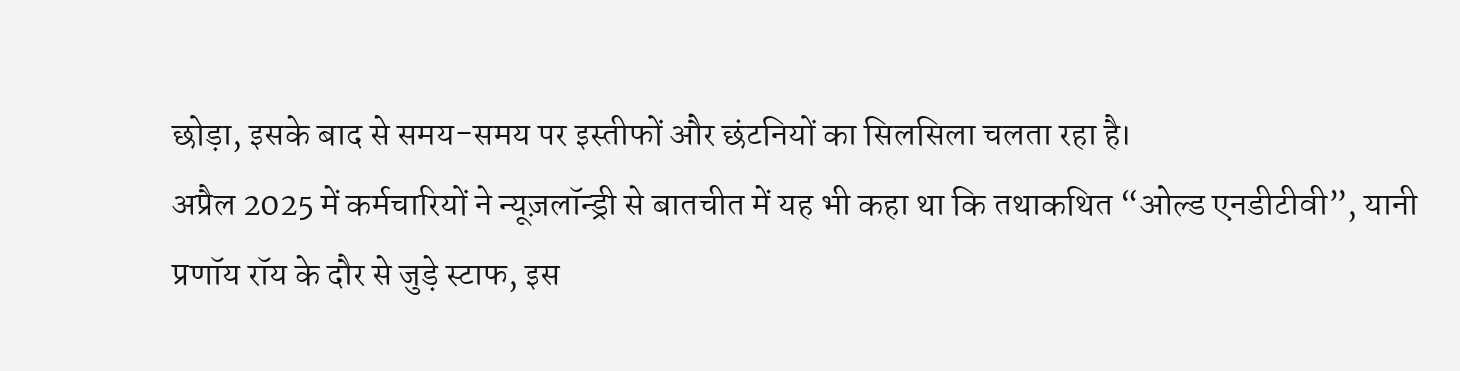छोड़ा, इसके बाद से समय-समय पर इस्तीफों और छंटनियों का सिलसिला चलता रहा है।
अप्रैल 2025 में कर्मचारियों ने न्यूज़लॉन्ड्री से बातचीत में यह भी कहा था कि तथाकथित “ओल्ड एनडीटीवी”, यानी प्रणॉय रॉय के दौर से जुड़े स्टाफ, इस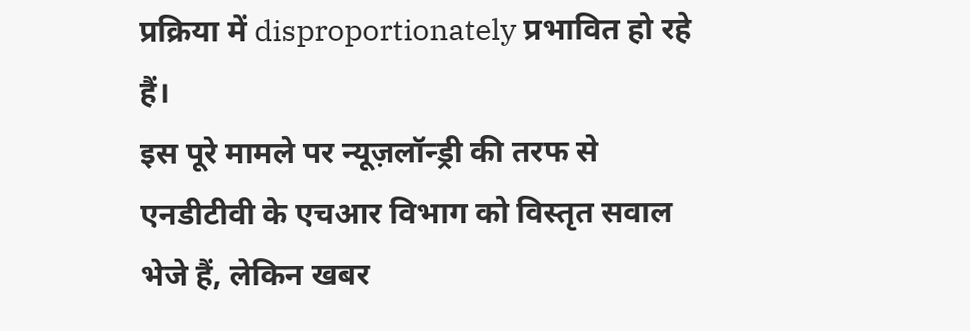प्रक्रिया में disproportionately प्रभावित हो रहे हैं।
इस पूरे मामले पर न्यूज़लॉन्ड्री की तरफ से एनडीटीवी के एचआर विभाग को विस्तृत सवाल भेजे हैं, लेकिन खबर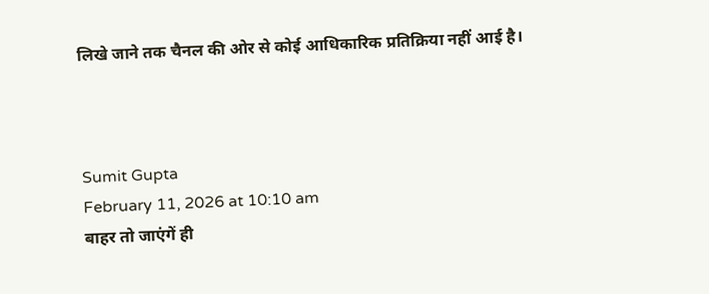लिखे जाने तक चैनल की ओर से कोई आधिकारिक प्रतिक्रिया नहीं आई है।



Sumit Gupta
February 11, 2026 at 10:10 am
बाहर तो जाएंगें ही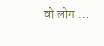वो लोग …